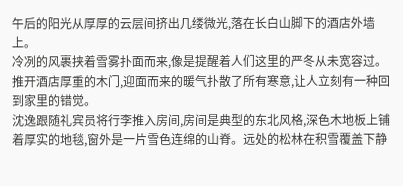午后的阳光从厚厚的云层间挤出几缕微光,落在长白山脚下的酒店外墙上。
冷冽的风裹挟着雪雾扑面而来,像是提醒着人们这里的严冬从未宽容过。推开酒店厚重的木门,迎面而来的暖气扑散了所有寒意,让人立刻有一种回到家里的错觉。
沈逸跟随礼宾员将行李推入房间,房间是典型的东北风格,深色木地板上铺着厚实的地毯,窗外是一片雪色连绵的山脊。远处的松林在积雪覆盖下静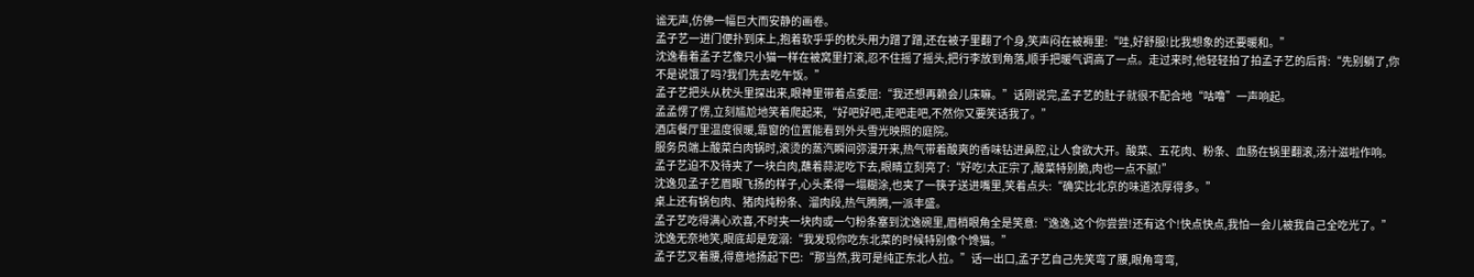谧无声,仿佛一幅巨大而安静的画卷。
孟子艺一进门便扑到床上,抱着软乎乎的枕头用力蹭了蹭,还在被子里翻了个身,笑声闷在被褥里:“哇,好舒服!比我想象的还要暖和。”
沈逸看着孟子艺像只小猫一样在被窝里打滚,忍不住摇了摇头,把行李放到角落,顺手把暖气调高了一点。走过来时,他轻轻拍了拍孟子艺的后背:“先别躺了,你不是说饿了吗?我们先去吃午饭。”
孟子艺把头从枕头里探出来,眼神里带着点委屈:“我还想再赖会儿床嘛。”话刚说完,孟子艺的肚子就很不配合地“咕噜”一声响起。
孟孟愣了愣,立刻尴尬地笑着爬起来,“好吧好吧,走吧走吧,不然你又要笑话我了。”
酒店餐厅里温度很暖,靠窗的位置能看到外头雪光映照的庭院。
服务员端上酸菜白肉锅时,滚烫的蒸汽瞬间弥漫开来,热气带着酸爽的香味钻进鼻腔,让人食欲大开。酸菜、五花肉、粉条、血肠在锅里翻滚,汤汁滋啦作响。
孟子艺迫不及待夹了一块白肉,蘸着蒜泥吃下去,眼睛立刻亮了:“好吃!太正宗了,酸菜特别脆,肉也一点不腻!”
沈逸见孟子艺眉眼飞扬的样子,心头柔得一塌糊涂,也夹了一筷子送进嘴里,笑着点头:“确实比北京的味道浓厚得多。”
桌上还有锅包肉、猪肉炖粉条、溜肉段,热气腾腾,一派丰盛。
孟子艺吃得满心欢喜,不时夹一块肉或一勺粉条塞到沈逸碗里,眉梢眼角全是笑意:“逸逸,这个你尝尝!还有这个!快点快点,我怕一会儿被我自己全吃光了。”
沈逸无奈地笑,眼底却是宠溺:“我发现你吃东北菜的时候特别像个馋猫。”
孟子艺叉着腰,得意地扬起下巴:“那当然,我可是纯正东北人拉。”话一出口,孟子艺自己先笑弯了腰,眼角弯弯,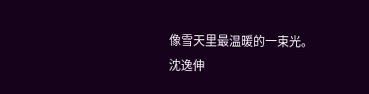像雪天里最温暖的一束光。
沈逸伸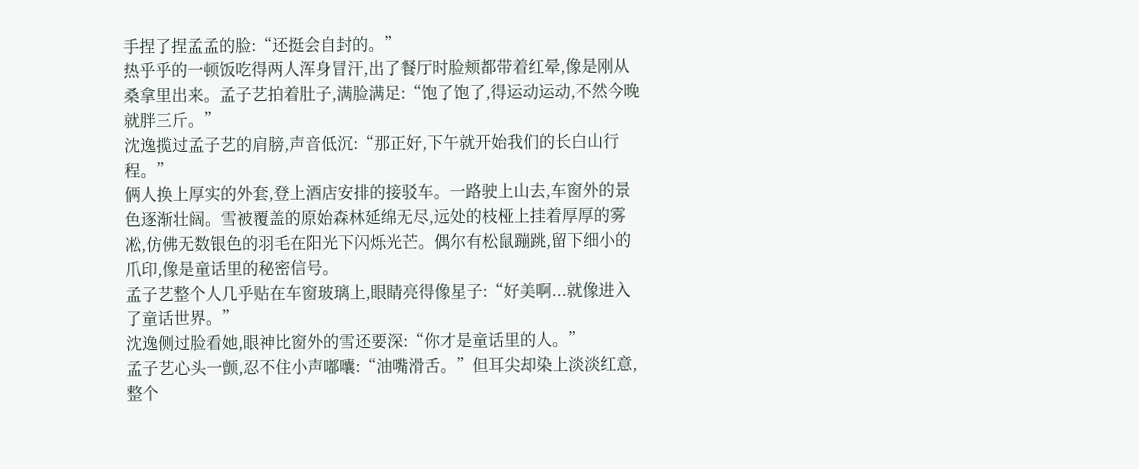手捏了捏孟孟的脸:“还挺会自封的。”
热乎乎的一顿饭吃得两人浑身冒汗,出了餐厅时脸颊都带着红晕,像是刚从桑拿里出来。孟子艺拍着肚子,满脸满足:“饱了饱了,得运动运动,不然今晚就胖三斤。”
沈逸揽过孟子艺的肩膀,声音低沉:“那正好,下午就开始我们的长白山行程。”
俩人换上厚实的外套,登上酒店安排的接驳车。一路驶上山去,车窗外的景色逐渐壮阔。雪被覆盖的原始森林延绵无尽,远处的枝桠上挂着厚厚的雾凇,仿佛无数银色的羽毛在阳光下闪烁光芒。偶尔有松鼠蹦跳,留下细小的爪印,像是童话里的秘密信号。
孟子艺整个人几乎贴在车窗玻璃上,眼睛亮得像星子:“好美啊...就像进入了童话世界。”
沈逸侧过脸看她,眼神比窗外的雪还要深:“你才是童话里的人。”
孟子艺心头一颤,忍不住小声嘟囔:“油嘴滑舌。”但耳尖却染上淡淡红意,整个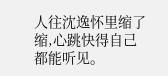人往沈逸怀里缩了缩,心跳快得自己都能听见。